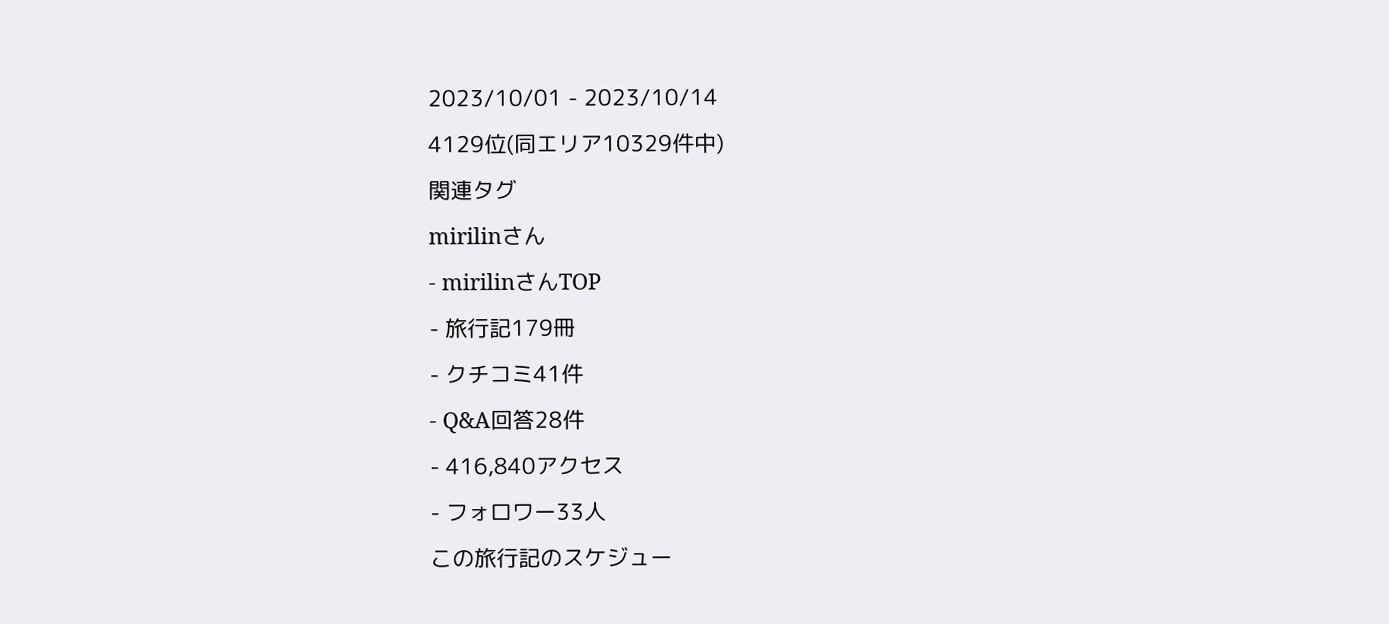2023/10/01 - 2023/10/14
4129位(同エリア10329件中)
関連タグ
mirilinさん
- mirilinさんTOP
- 旅行記179冊
- クチコミ41件
- Q&A回答28件
- 416,840アクセス
- フォロワー33人
この旅行記のスケジュー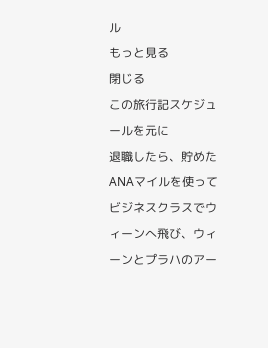ル
もっと見る
閉じる
この旅行記スケジュールを元に
退職したら、貯めたANAマイルを使ってビジネスクラスでウィーンへ飛び、ウィーンとプラハのアー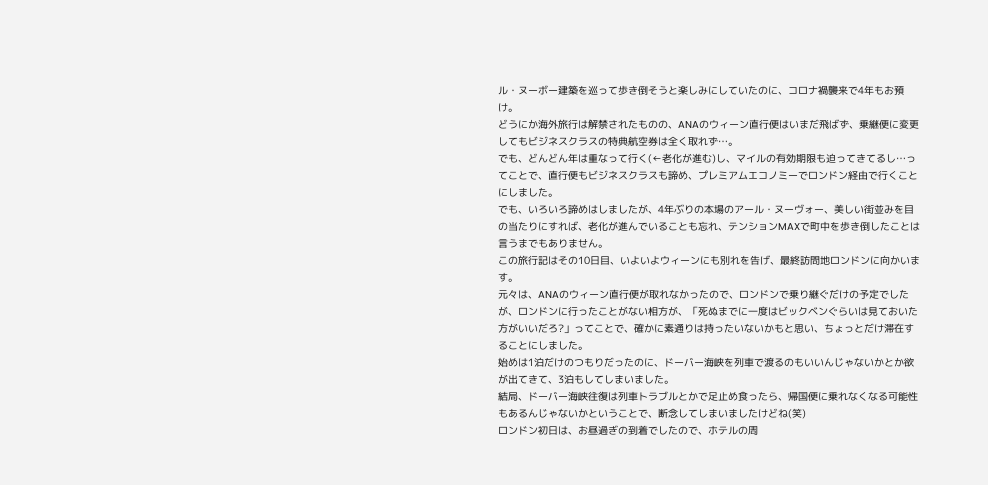ル・ヌーボー建築を巡って歩き倒そうと楽しみにしていたのに、コロナ禍襲来で4年もお預け。
どうにか海外旅行は解禁されたものの、ANAのウィーン直行便はいまだ飛ばず、乗継便に変更してもビジネスクラスの特典航空券は全く取れず…。
でも、どんどん年は重なって行く(←老化が進む)し、マイルの有効期限も迫ってきてるし…ってことで、直行便もビジネスクラスも諦め、プレミアムエコノミーでロンドン経由で行くことにしました。
でも、いろいろ諦めはしましたが、4年ぶりの本場のアール・ヌーヴォー、美しい街並みを目の当たりにすれば、老化が進んでいることも忘れ、テンションMAXで町中を歩き倒したことは言うまでもありません。
この旅行記はその10日目、いよいよウィーンにも別れを告げ、最終訪問地ロンドンに向かいます。
元々は、ANAのウィーン直行便が取れなかったので、ロンドンで乗り継ぐだけの予定でしたが、ロンドンに行ったことがない相方が、「死ぬまでに一度はビックベンぐらいは見ておいた方がいいだろ?」ってことで、確かに素通りは持ったいないかもと思い、ちょっとだけ滞在することにしました。
始めは1泊だけのつもりだったのに、ドーバー海峡を列車で渡るのもいいんじゃないかとか欲が出てきて、3泊もしてしまいました。
結局、ドーバー海峡往復は列車トラブルとかで足止め食ったら、帰国便に乗れなくなる可能性もあるんじゃないかということで、断念してしまいましたけどね(笑)
ロンドン初日は、お昼過ぎの到着でしたので、ホテルの周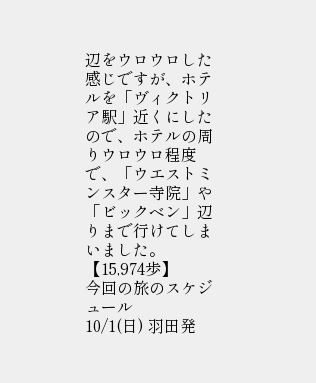辺をウロウロした感じですが、ホテルを「ヴィクトリア駅」近くにしたので、ホテルの周りウロウロ程度で、「ウエストミンスター寺院」や「ビックベン」辺りまで行けてしまいました。
【15,974歩】
今回の旅のスケジュール
10/1(日) 羽田発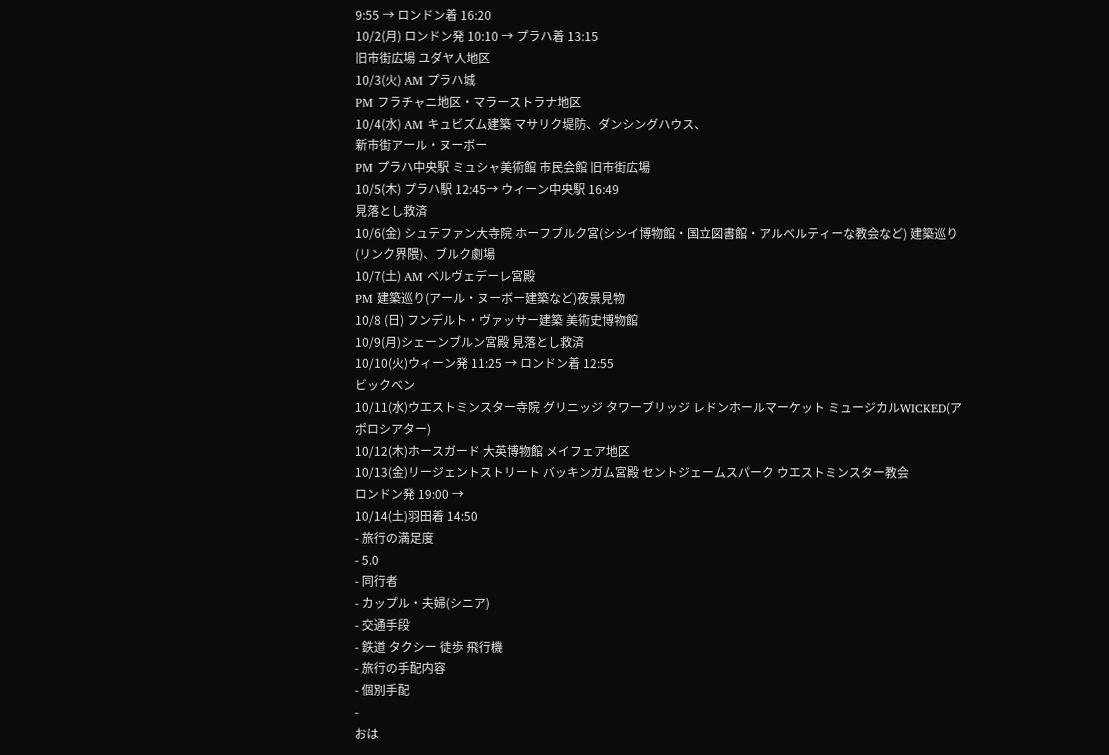9:55 → ロンドン着 16:20
10/2(月) ロンドン発 10:10 → プラハ着 13:15
旧市街広場 ユダヤ人地区
10/3(火) AM プラハ城
PM フラチャニ地区・マラーストラナ地区
10/4(水) AM キュビズム建築 マサリク堤防、ダンシングハウス、
新市街アール・ヌーボー
PM プラハ中央駅 ミュシャ美術館 市民会館 旧市街広場
10/5(木) プラハ駅 12:45→ ウィーン中央駅 16:49
見落とし救済
10/6(金) シュテファン大寺院 ホーフブルク宮(シシイ博物館・国立図書館・アルベルティーな教会など) 建築巡り(リンク界隈)、ブルク劇場
10/7(土) AM ベルヴェデーレ宮殿
PM 建築巡り(アール・ヌーボー建築など)夜景見物
10/8 (日) フンデルト・ヴァッサー建築 美術史博物館
10/9(月)シェーンブルン宮殿 見落とし救済
10/10(火)ウィーン発 11:25 → ロンドン着 12:55
ビックベン
10/11(水)ウエストミンスター寺院 グリニッジ タワーブリッジ レドンホールマーケット ミュージカルWICKED(アポロシアター)
10/12(木)ホースガード 大英博物館 メイフェア地区
10/13(金)リージェントストリート バッキンガム宮殿 セントジェームスパーク ウエストミンスター教会
ロンドン発 19:00 →
10/14(土)羽田着 14:50
- 旅行の満足度
- 5.0
- 同行者
- カップル・夫婦(シニア)
- 交通手段
- 鉄道 タクシー 徒歩 飛行機
- 旅行の手配内容
- 個別手配
-
おは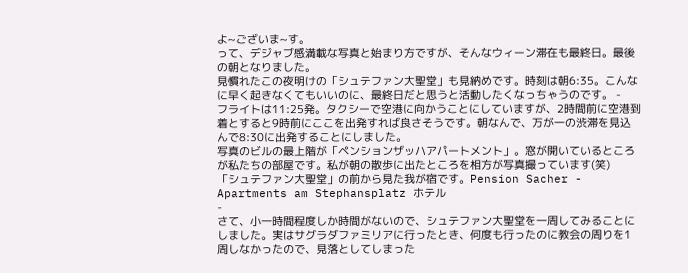よ~ございま~す。
って、デジャブ感満載な写真と始まり方ですが、そんなウィーン滞在も最終日。最後の朝となりました。
見慣れたこの夜明けの「シュテファン大聖堂」も見納めです。時刻は朝6:35。こんなに早く起きなくてもいいのに、最終日だと思うと活動したくなっちゃうのです。 -
フライトは11:25発。タクシーで空港に向かうことにしていますが、2時間前に空港到着とすると9時前にここを出発すれば良さそうです。朝なんで、万が一の渋滞を見込んで8:30に出発することにしました。
写真のビルの最上階が「ペンションザッハアパートメント」。窓が開いているところが私たちの部屋です。私が朝の散歩に出たところを相方が写真撮っています(笑)
「シュテファン大聖堂」の前から見た我が宿です。Pension Sacher - Apartments am Stephansplatz ホテル
-
さて、小一時間程度しか時間がないので、シュテファン大聖堂を一周してみることにしました。実はサグラダファミリアに行ったとき、何度も行ったのに教会の周りを1周しなかったので、見落としてしまった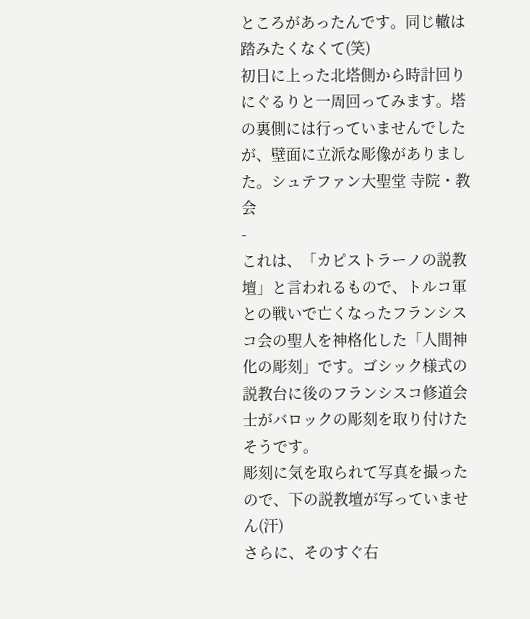ところがあったんです。同じ轍は踏みたくなくて(笑)
初日に上った北塔側から時計回りにぐるりと一周回ってみます。塔の裏側には行っていませんでしたが、壁面に立派な彫像がありました。シュテファン大聖堂 寺院・教会
-
これは、「カピストラーノの説教壇」と言われるもので、トルコ軍との戦いで亡くなったフランシスコ会の聖人を神格化した「人間神化の彫刻」です。ゴシック様式の説教台に後のフランシスコ修道会士がバロックの彫刻を取り付けたそうです。
彫刻に気を取られて写真を撮ったので、下の説教壇が写っていません(汗)
さらに、そのすぐ右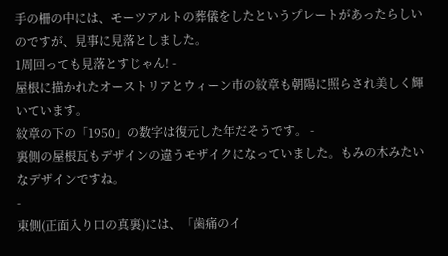手の柵の中には、モーツアルトの葬儀をしたというプレートがあったらしいのですが、見事に見落としました。
1周回っても見落とすじゃん! -
屋根に描かれたオーストリアとウィーン市の紋章も朝陽に照らされ美しく輝いています。
紋章の下の「1950」の数字は復元した年だそうです。 -
裏側の屋根瓦もデザインの違うモザイクになっていました。もみの木みたいなデザインですね。
-
東側(正面入り口の真裏)には、「歯痛のイ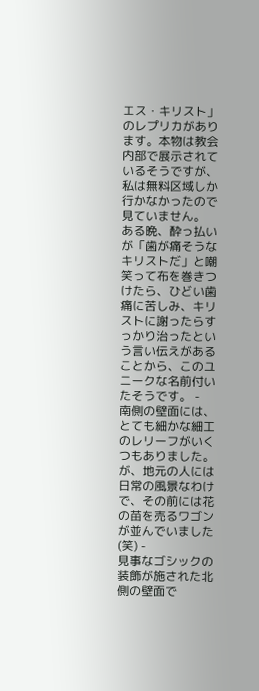エス・キリスト」のレプリカがあります。本物は教会内部で展示されているそうですが、私は無料区域しか行かなかったので見ていません。
ある晩、酔っ払いが「歯が痛そうなキリストだ」と嘲笑って布を巻きつけたら、ひどい歯痛に苦しみ、キリストに謝ったらすっかり治ったという言い伝えがあることから、このユニークな名前付いたそうです。 -
南側の壁面には、とても細かな細工のレリーフがいくつもありました。
が、地元の人には日常の風景なわけで、その前には花の苗を売るワゴンが並んでいました(笑) -
見事なゴシックの装飾が施された北側の壁面で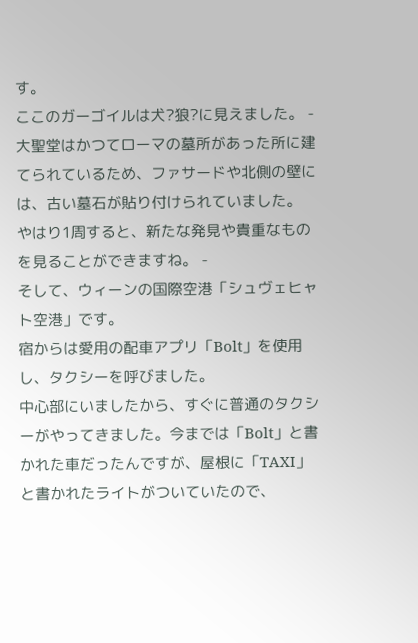す。
ここのガーゴイルは犬?狼?に見えました。 -
大聖堂はかつてローマの墓所があった所に建てられているため、ファサードや北側の壁には、古い墓石が貼り付けられていました。
やはり1周すると、新たな発見や貴重なものを見ることができますね。 -
そして、ウィーンの国際空港「シュヴェヒャト空港」です。
宿からは愛用の配車アプリ「Bolt」を使用し、タクシーを呼びました。
中心部にいましたから、すぐに普通のタクシーがやってきました。今までは「Bolt」と書かれた車だったんですが、屋根に「TAXI」と書かれたライトがついていたので、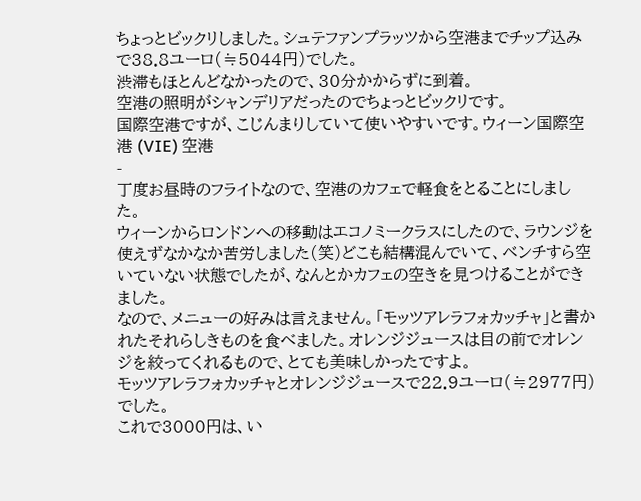ちょっとビックリしました。シュテファンプラッツから空港までチップ込みで38.8ユーロ(≒5044円)でした。
渋滞もほとんどなかったので、30分かからずに到着。
空港の照明がシャンデリアだったのでちょっとビックリです。
国際空港ですが、こじんまりしていて使いやすいです。ウィーン国際空港 (VIE) 空港
-
丁度お昼時のフライトなので、空港のカフェで軽食をとることにしました。
ウィーンからロンドンへの移動はエコノミークラスにしたので、ラウンジを使えずなかなか苦労しました(笑)どこも結構混んでいて、ベンチすら空いていない状態でしたが、なんとかカフェの空きを見つけることができました。
なので、メニューの好みは言えません。「モッツアレラフォカッチャ」と書かれたそれらしきものを食べました。オレンジジュースは目の前でオレンジを絞ってくれるもので、とても美味しかったですよ。
モッツアレラフォカッチャとオレンジジュースで22.9ユーロ(≒2977円)でした。
これで3000円は、い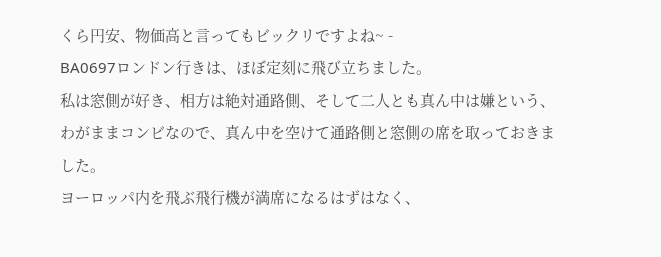くら円安、物価高と言ってもビックリですよね~ -
BA0697ロンドン行きは、ほぼ定刻に飛び立ちました。
私は窓側が好き、相方は絶対通路側、そして二人とも真ん中は嫌という、わがままコンビなので、真ん中を空けて通路側と窓側の席を取っておきました。
ヨーロッパ内を飛ぶ飛行機が満席になるはずはなく、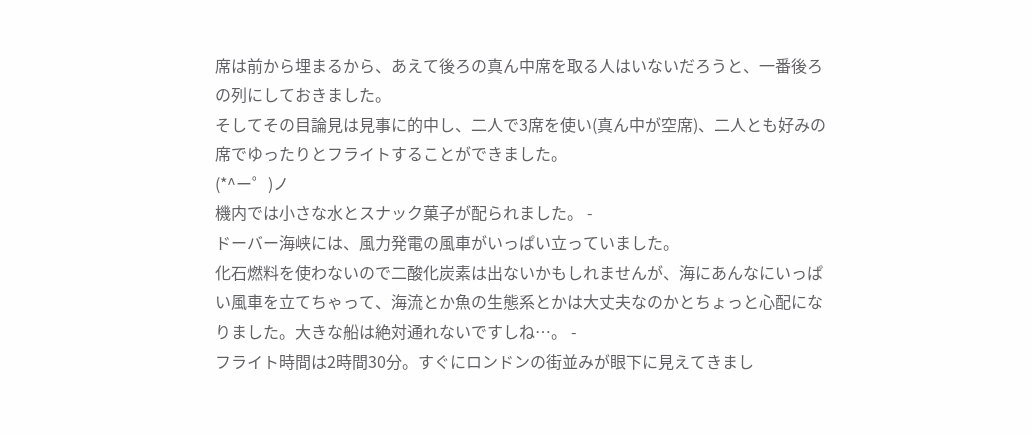席は前から埋まるから、あえて後ろの真ん中席を取る人はいないだろうと、一番後ろの列にしておきました。
そしてその目論見は見事に的中し、二人で3席を使い(真ん中が空席)、二人とも好みの席でゆったりとフライトすることができました。
(*^ー゜)ノ
機内では小さな水とスナック菓子が配られました。 -
ドーバー海峡には、風力発電の風車がいっぱい立っていました。
化石燃料を使わないので二酸化炭素は出ないかもしれませんが、海にあんなにいっぱい風車を立てちゃって、海流とか魚の生態系とかは大丈夫なのかとちょっと心配になりました。大きな船は絶対通れないですしね…。 -
フライト時間は2時間30分。すぐにロンドンの街並みが眼下に見えてきまし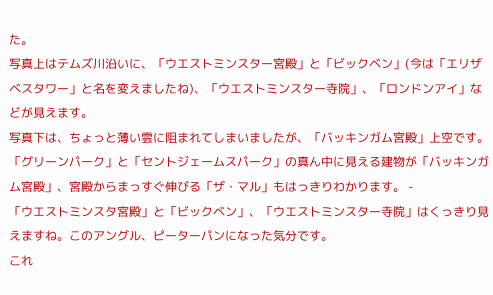た。
写真上はテムズ川沿いに、「ウエストミンスター宮殿」と「ビックベン」(今は「エリザベスタワー」と名を変えましたね)、「ウエストミンスター寺院」、「ロンドンアイ」などが見えます。
写真下は、ちょっと薄い雲に阻まれてしまいましたが、「バッキンガム宮殿」上空です。「グリーンパーク」と「セントジェームスパーク」の真ん中に見える建物が「バッキンガム宮殿」、宮殿からまっすぐ伸びる「ザ・マル」もはっきりわかります。 -
「ウエストミンスタ宮殿」と「ビックベン」、「ウエストミンスター寺院」はくっきり見えますね。このアングル、ピーターパンになった気分です。
これ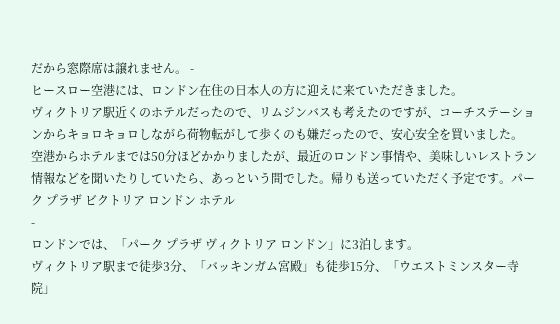だから窓際席は譲れません。 -
ヒースロー空港には、ロンドン在住の日本人の方に迎えに来ていただきました。
ヴィクトリア駅近くのホテルだったので、リムジンバスも考えたのですが、コーチステーションからキョロキョロしながら荷物転がして歩くのも嫌だったので、安心安全を買いました。
空港からホテルまでは50分ほどかかりましたが、最近のロンドン事情や、美味しいレストラン情報などを聞いたりしていたら、あっという間でした。帰りも送っていただく予定です。パーク プラザ ビクトリア ロンドン ホテル
-
ロンドンでは、「パーク プラザ ヴィクトリア ロンドン」に3泊します。
ヴィクトリア駅まで徒歩3分、「バッキンガム宮殿」も徒歩15分、「ウエストミンスター寺院」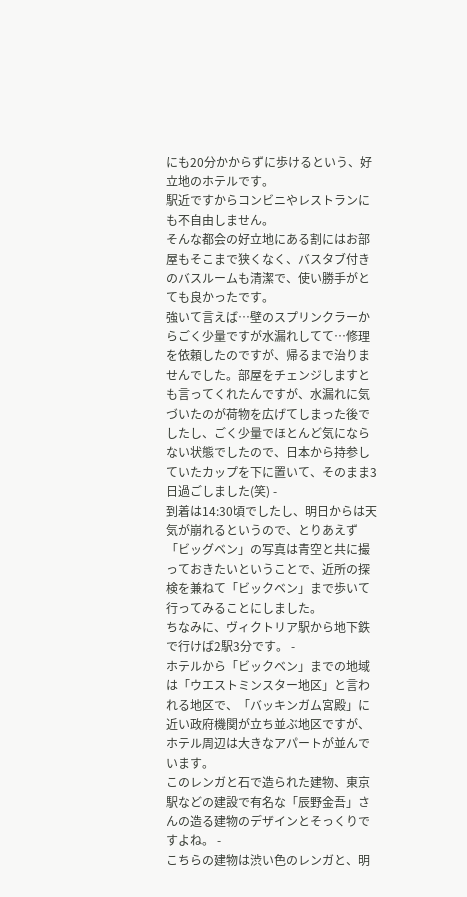にも20分かからずに歩けるという、好立地のホテルです。
駅近ですからコンビニやレストランにも不自由しません。
そんな都会の好立地にある割にはお部屋もそこまで狭くなく、バスタブ付きのバスルームも清潔で、使い勝手がとても良かったです。
強いて言えば…壁のスプリンクラーからごく少量ですが水漏れしてて…修理を依頼したのですが、帰るまで治りませんでした。部屋をチェンジしますとも言ってくれたんですが、水漏れに気づいたのが荷物を広げてしまった後でしたし、ごく少量でほとんど気にならない状態でしたので、日本から持参していたカップを下に置いて、そのまま3日過ごしました(笑) -
到着は14:30頃でしたし、明日からは天気が崩れるというので、とりあえず「ビッグベン」の写真は青空と共に撮っておきたいということで、近所の探検を兼ねて「ビックベン」まで歩いて行ってみることにしました。
ちなみに、ヴィクトリア駅から地下鉄で行けば2駅3分です。 -
ホテルから「ビックベン」までの地域は「ウエストミンスター地区」と言われる地区で、「バッキンガム宮殿」に近い政府機関が立ち並ぶ地区ですが、ホテル周辺は大きなアパートが並んでいます。
このレンガと石で造られた建物、東京駅などの建設で有名な「辰野金吾」さんの造る建物のデザインとそっくりですよね。 -
こちらの建物は渋い色のレンガと、明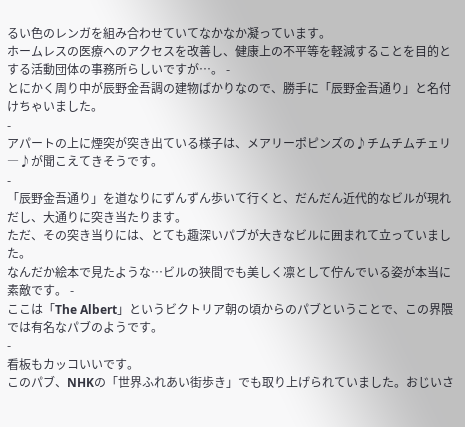るい色のレンガを組み合わせていてなかなか凝っています。
ホームレスの医療へのアクセスを改善し、健康上の不平等を軽減することを目的とする活動団体の事務所らしいですが…。 -
とにかく周り中が辰野金吾調の建物ばかりなので、勝手に「辰野金吾通り」と名付けちゃいました。
-
アパートの上に煙突が突き出ている様子は、メアリーポピンズの♪チムチムチェリ―♪が聞こえてきそうです。
-
「辰野金吾通り」を道なりにずんずん歩いて行くと、だんだん近代的なビルが現れだし、大通りに突き当たります。
ただ、その突き当りには、とても趣深いパブが大きなビルに囲まれて立っていました。
なんだか絵本で見たような…ビルの狭間でも美しく凛として佇んでいる姿が本当に素敵です。 -
ここは「The Albert」というビクトリア朝の頃からのパブということで、この界隈では有名なパブのようです。
-
看板もカッコいいです。
このパブ、NHKの「世界ふれあい街歩き」でも取り上げられていました。おじいさ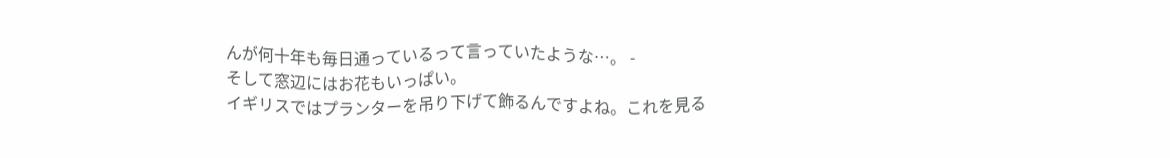んが何十年も毎日通っているって言っていたような…。 -
そして窓辺にはお花もいっぱい。
イギリスではプランターを吊り下げて飾るんですよね。これを見る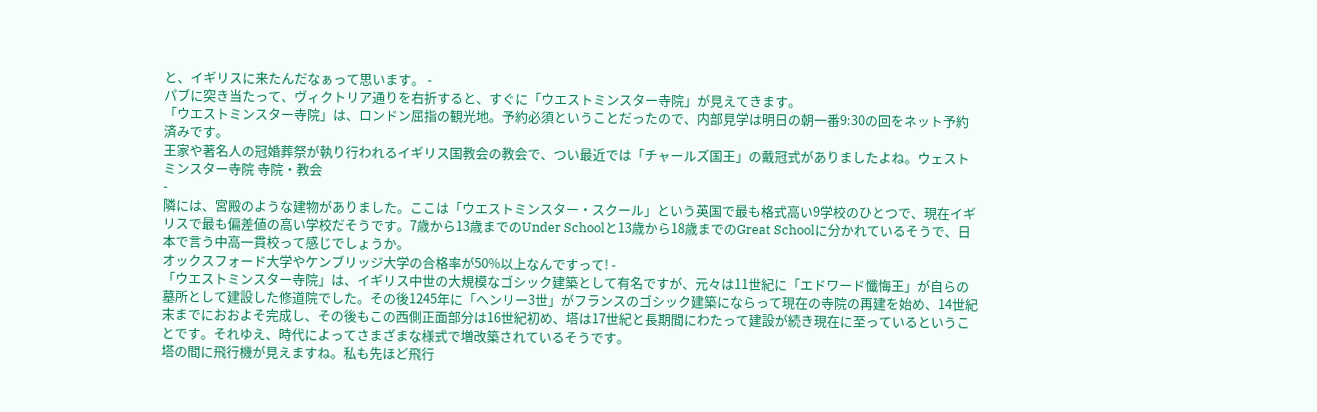と、イギリスに来たんだなぁって思います。 -
パブに突き当たって、ヴィクトリア通りを右折すると、すぐに「ウエストミンスター寺院」が見えてきます。
「ウエストミンスター寺院」は、ロンドン屈指の観光地。予約必須ということだったので、内部見学は明日の朝一番9:30の回をネット予約済みです。
王家や著名人の冠婚葬祭が執り行われるイギリス国教会の教会で、つい最近では「チャールズ国王」の戴冠式がありましたよね。ウェストミンスター寺院 寺院・教会
-
隣には、宮殿のような建物がありました。ここは「ウエストミンスター・スクール」という英国で最も格式高い9学校のひとつで、現在イギリスで最も偏差値の高い学校だそうです。7歳から13歳までのUnder Schoolと13歳から18歳までのGreat Schoolに分かれているそうで、日本で言う中高一貫校って感じでしょうか。
オックスフォード大学やケンブリッジ大学の合格率が50%以上なんですって! -
「ウエストミンスター寺院」は、イギリス中世の大規模なゴシック建築として有名ですが、元々は11世紀に「エドワード懺悔王」が自らの墓所として建設した修道院でした。その後1245年に「ヘンリー3世」がフランスのゴシック建築にならって現在の寺院の再建を始め、14世紀末までにおおよそ完成し、その後もこの西側正面部分は16世紀初め、塔は17世紀と長期間にわたって建設が続き現在に至っているということです。それゆえ、時代によってさまざまな様式で増改築されているそうです。
塔の間に飛行機が見えますね。私も先ほど飛行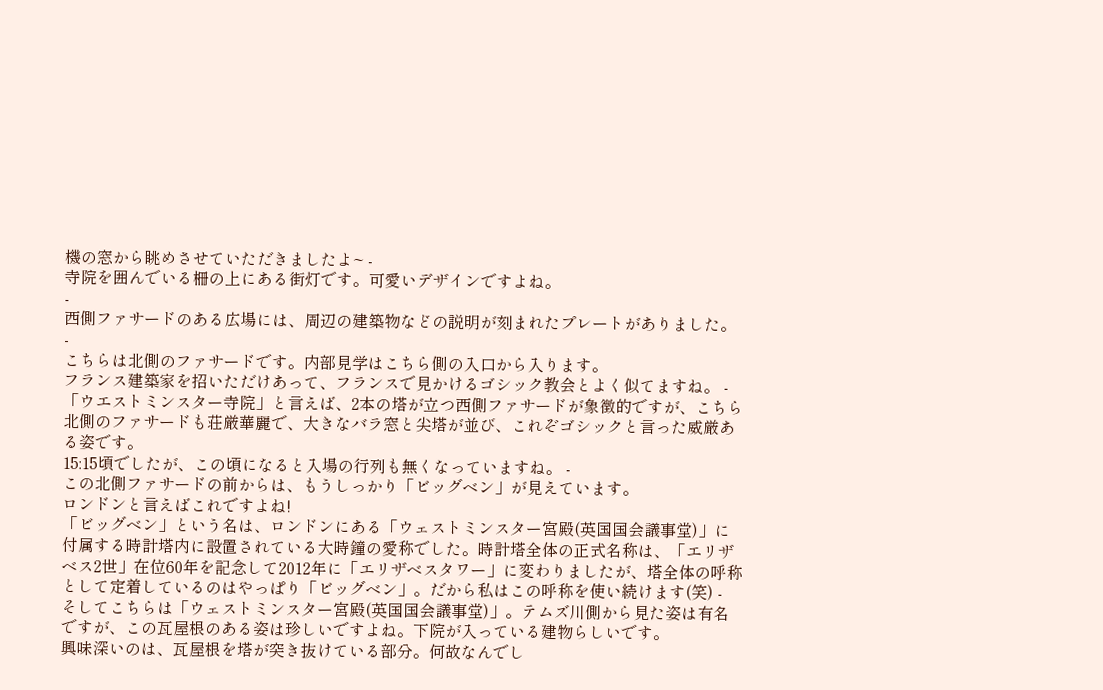機の窓から眺めさせていただきましたよ~ -
寺院を囲んでいる柵の上にある街灯です。可愛いデザインですよね。
-
西側ファサードのある広場には、周辺の建築物などの説明が刻まれたプレートがありました。
-
こちらは北側のファサードです。内部見学はこちら側の入口から入ります。
フランス建築家を招いただけあって、フランスで見かけるゴシック教会とよく似てますね。 -
「ウエストミンスター寺院」と言えば、2本の塔が立つ西側ファサードが象徴的ですが、こちら北側のファサードも荘厳華麗で、大きなバラ窓と尖塔が並び、これぞゴシックと言った威厳ある姿です。
15:15頃でしたが、この頃になると入場の行列も無くなっていますね。 -
この北側ファサードの前からは、もうしっかり「ビッグベン」が見えています。
ロンドンと言えばこれですよね!
「ビッグベン」という名は、ロンドンにある「ウェストミンスター宮殿(英国国会議事堂)」に付属する時計塔内に設置されている大時鐘の愛称でした。時計塔全体の正式名称は、「エリザベス2世」在位60年を記念して2012年に「エリザベスタワー」に変わりましたが、塔全体の呼称として定着しているのはやっぱり「ビッグベン」。だから私はこの呼称を使い続けます(笑) -
そしてこちらは「ウェストミンスター宮殿(英国国会議事堂)」。テムズ川側から見た姿は有名ですが、この瓦屋根のある姿は珍しいですよね。下院が入っている建物らしいです。
興味深いのは、瓦屋根を塔が突き抜けている部分。何故なんでし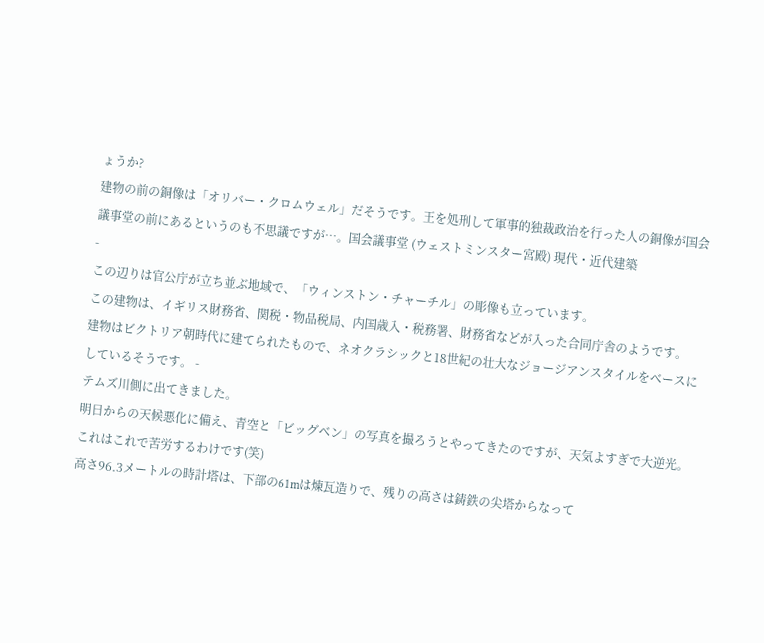ょうか?
建物の前の銅像は「オリバー・クロムウェル」だそうです。王を処刑して軍事的独裁政治を行った人の銅像が国会議事堂の前にあるというのも不思議ですが…。国会議事堂 (ウェストミンスター宮殿) 現代・近代建築
-
この辺りは官公庁が立ち並ぶ地域で、「ウィンストン・チャーチル」の彫像も立っています。
この建物は、イギリス財務省、関税・物品税局、内国歳入・税務署、財務省などが入った合同庁舎のようです。
建物はビクトリア朝時代に建てられたもので、ネオクラシックと18世紀の壮大なジョージアンスタイルをベースにしているそうです。 -
テムズ川側に出てきました。
明日からの天候悪化に備え、青空と「ビッグベン」の写真を撮ろうとやってきたのですが、天気よすぎで大逆光。これはこれで苦労するわけです(笑)
高さ96.3メートルの時計塔は、下部の61mは煉瓦造りで、残りの高さは鋳鉄の尖塔からなって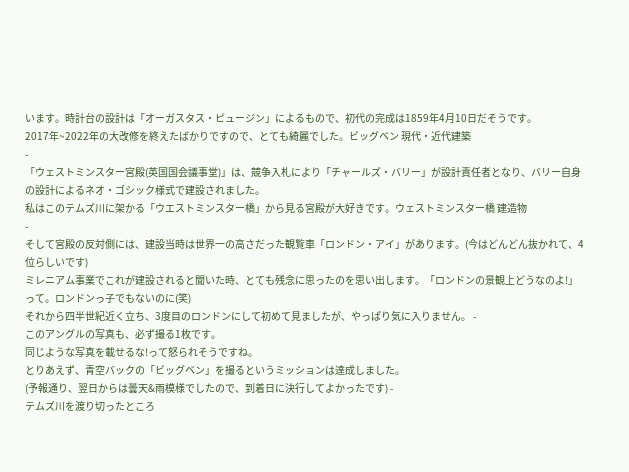います。時計台の設計は「オーガスタス・ピュージン」によるもので、初代の完成は1859年4月10日だそうです。
2017年~2022年の大改修を終えたばかりですので、とても綺麗でした。ビッグベン 現代・近代建築
-
「ウェストミンスター宮殿(英国国会議事堂)」は、競争入札により「チャールズ・バリー」が設計責任者となり、バリー自身の設計によるネオ・ゴシック様式で建設されました。
私はこのテムズ川に架かる「ウエストミンスター橋」から見る宮殿が大好きです。ウェストミンスター橋 建造物
-
そして宮殿の反対側には、建設当時は世界一の高さだった観覧車「ロンドン・アイ」があります。(今はどんどん抜かれて、4位らしいです)
ミレニアム事業でこれが建設されると聞いた時、とても残念に思ったのを思い出します。「ロンドンの景観上どうなのよ!」って。ロンドンっ子でもないのに(笑)
それから四半世紀近く立ち、3度目のロンドンにして初めて見ましたが、やっぱり気に入りません。 -
このアングルの写真も、必ず撮る1枚です。
同じような写真を載せるな!って怒られそうですね。
とりあえず、青空バックの「ビッグベン」を撮るというミッションは達成しました。
(予報通り、翌日からは曇天&雨模様でしたので、到着日に決行してよかったです) -
テムズ川を渡り切ったところ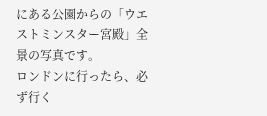にある公園からの「ウエストミンスター宮殿」全景の写真です。
ロンドンに行ったら、必ず行く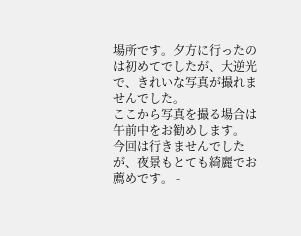場所です。夕方に行ったのは初めてでしたが、大逆光で、きれいな写真が撮れませんでした。
ここから写真を撮る場合は午前中をお勧めします。
今回は行きませんでしたが、夜景もとても綺麗でお薦めです。 -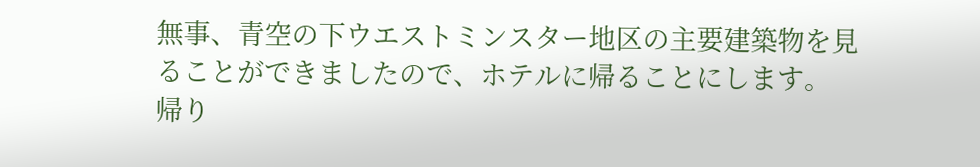無事、青空の下ウエストミンスター地区の主要建築物を見ることができましたので、ホテルに帰ることにします。
帰り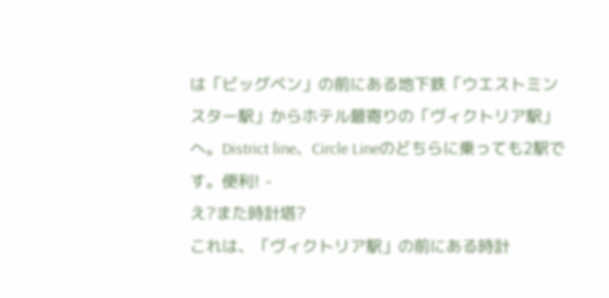は「ビッグベン」の前にある地下鉄「ウエストミンスター駅」からホテル最寄りの「ヴィクトリア駅」へ。District line、Circle Lineのどちらに乗っても2駅です。便利! -
え?また時計塔?
これは、「ヴィクトリア駅」の前にある時計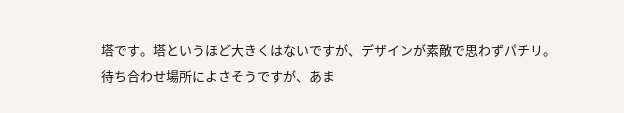塔です。塔というほど大きくはないですが、デザインが素敵で思わずパチリ。
待ち合わせ場所によさそうですが、あま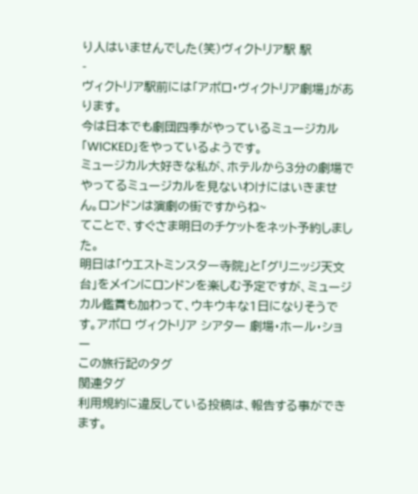り人はいませんでした(笑)ヴィクトリア駅 駅
-
ヴィクトリア駅前には「アポロ・ヴィクトリア劇場」があります。
今は日本でも劇団四季がやっているミュージカル「WICKED」をやっているようです。
ミュージカル大好きな私が、ホテルから3分の劇場でやってるミュージカルを見ないわけにはいきません。ロンドンは演劇の街ですからね~
てことで、すぐさま明日のチケットをネット予約しました。
明日は「ウエストミンスター寺院」と「グリニッジ天文台」をメインにロンドンを楽しむ予定ですが、ミュージカル鑑賞も加わって、ウキウキな1日になりそうです。アポロ ヴィクトリア シアター 劇場・ホール・ショー
この旅行記のタグ
関連タグ
利用規約に違反している投稿は、報告する事ができます。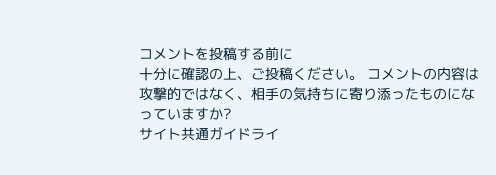コメントを投稿する前に
十分に確認の上、ご投稿ください。 コメントの内容は攻撃的ではなく、相手の気持ちに寄り添ったものになっていますか?
サイト共通ガイドライ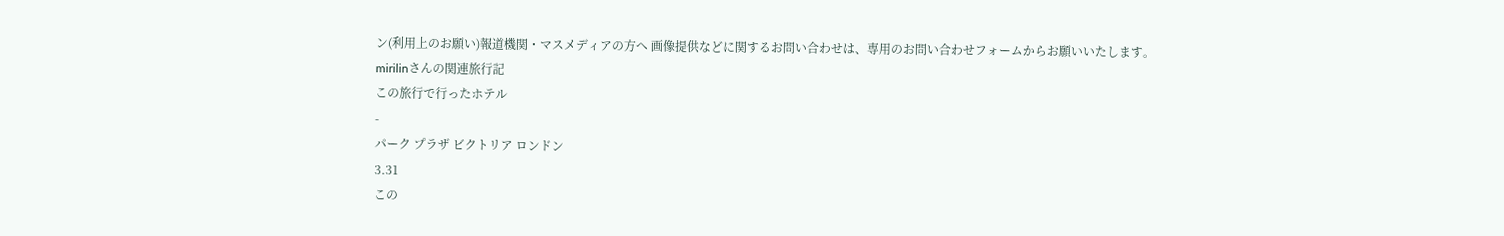ン(利用上のお願い)報道機関・マスメディアの方へ 画像提供などに関するお問い合わせは、専用のお問い合わせフォームからお願いいたします。
mirilinさんの関連旅行記
この旅行で行ったホテル
-
パーク プラザ ビクトリア ロンドン
3.31
この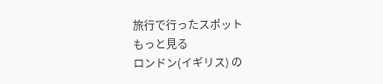旅行で行ったスポット
もっと見る
ロンドン(イギリス) の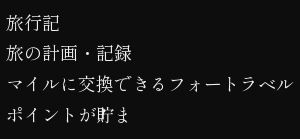旅行記
旅の計画・記録
マイルに交換できるフォートラベルポイントが貯ま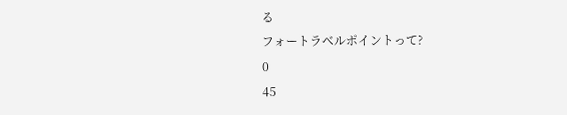る
フォートラベルポイントって?
0
45